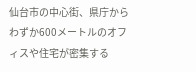仙台市の中心街、県庁からわずか600メートルのオフィスや住宅が密集する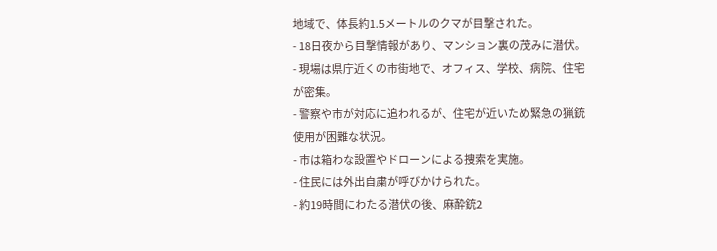地域で、体長約1.5メートルのクマが目撃された。
- 18日夜から目撃情報があり、マンション裏の茂みに潜伏。
- 現場は県庁近くの市街地で、オフィス、学校、病院、住宅が密集。
- 警察や市が対応に追われるが、住宅が近いため緊急の猟銃使用が困難な状況。
- 市は箱わな設置やドローンによる捜索を実施。
- 住民には外出自粛が呼びかけられた。
- 約19時間にわたる潜伏の後、麻酔銃2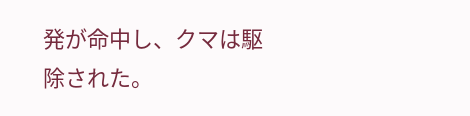発が命中し、クマは駆除された。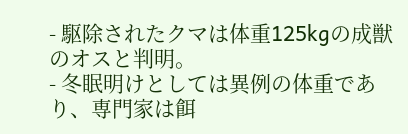- 駆除されたクマは体重125kgの成獣のオスと判明。
- 冬眠明けとしては異例の体重であり、専門家は餌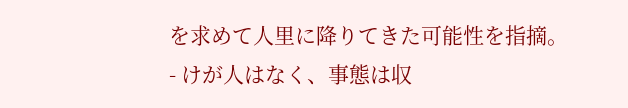を求めて人里に降りてきた可能性を指摘。
- けが人はなく、事態は収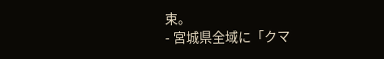束。
- 宮城県全域に「クマ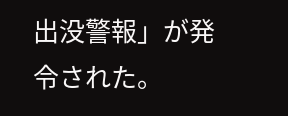出没警報」が発令された。